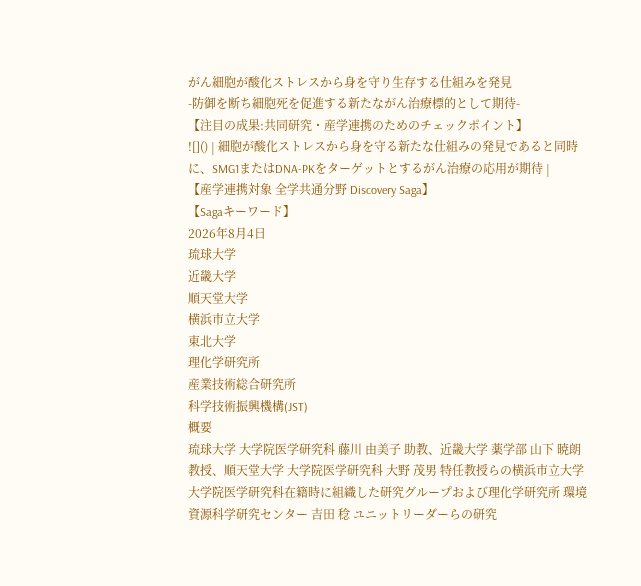がん細胞が酸化ストレスから身を守り生存する仕組みを発見
-防御を断ち細胞死を促進する新たながん治療標的として期待-
【注目の成果:共同研究・産学連携のためのチェックポイント】
![]() | 細胞が酸化ストレスから身を守る新たな仕組みの発見であると同時に、SMG1またはDNA-PKをターゲットとするがん治療の応用が期待 |
【産学連携対象 全学共通分野 Discovery Saga】
【Sagaキーワード】
2026年8月4日
琉球大学
近畿大学
順天堂大学
横浜市立大学
東北大学
理化学研究所
産業技術総合研究所
科学技術振興機構(JST)
概要
琉球大学 大学院医学研究科 藤川 由美子 助教、近畿大学 薬学部 山下 暁朗 教授、順天堂大学 大学院医学研究科 大野 茂男 特任教授らの横浜市立大学 大学院医学研究科在籍時に組織した研究グループおよび理化学研究所 環境資源科学研究センター 吉田 稔 ユニットリーダーらの研究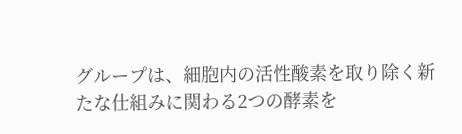グループは、細胞内の活性酸素を取り除く新たな仕組みに関わる2つの酵素を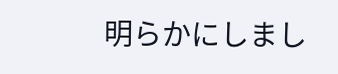明らかにしまし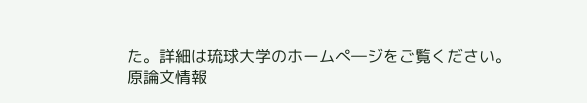た。詳細は琉球大学のホームぺ―ジをご覧ください。
原論文情報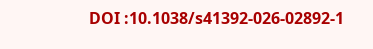DOI :10.1038/s41392-026-02892-1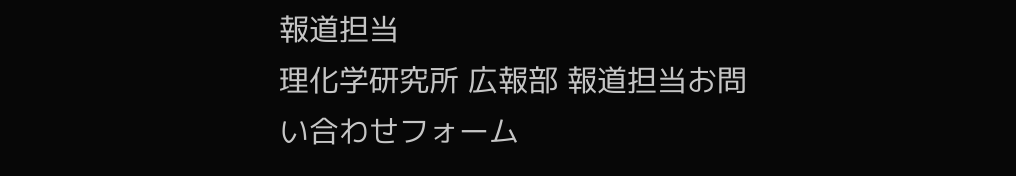報道担当
理化学研究所 広報部 報道担当お問い合わせフォーム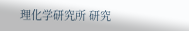理化学研究所 研究